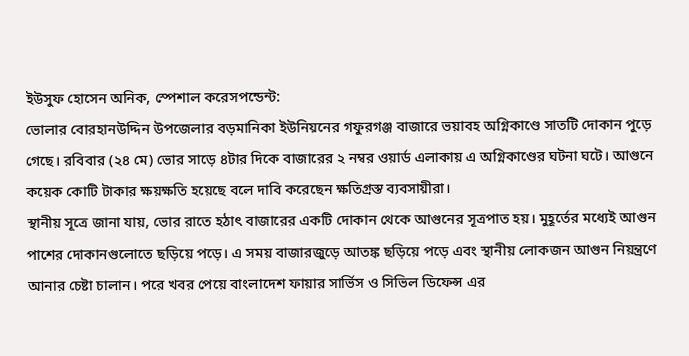ইউসুফ হোসেন অনিক, স্পেশাল করেসপন্ডেন্ট:
ভোলার বোরহানউদ্দিন উপজেলার বড়মানিকা ইউনিয়নের গফুরগঞ্জ বাজারে ভয়াবহ অগ্নিকাণ্ডে সাতটি দোকান পুড়ে গেছে। রবিবার (২৪ মে) ভোর সাড়ে ৪টার দিকে বাজারের ২ নম্বর ওয়ার্ড এলাকায় এ অগ্নিকাণ্ডের ঘটনা ঘটে। আগুনে কয়েক কোটি টাকার ক্ষয়ক্ষতি হয়েছে বলে দাবি করেছেন ক্ষতিগ্রস্ত ব্যবসায়ীরা।
স্থানীয় সূত্রে জানা যায়, ভোর রাতে হঠাৎ বাজারের একটি দোকান থেকে আগুনের সূত্রপাত হয়। মুহূর্তের মধ্যেই আগুন পাশের দোকানগুলোতে ছড়িয়ে পড়ে। এ সময় বাজারজুড়ে আতঙ্ক ছড়িয়ে পড়ে এবং স্থানীয় লোকজন আগুন নিয়ন্ত্রণে আনার চেষ্টা চালান। পরে খবর পেয়ে বাংলাদেশ ফায়ার সার্ভিস ও সিভিল ডিফেন্স এর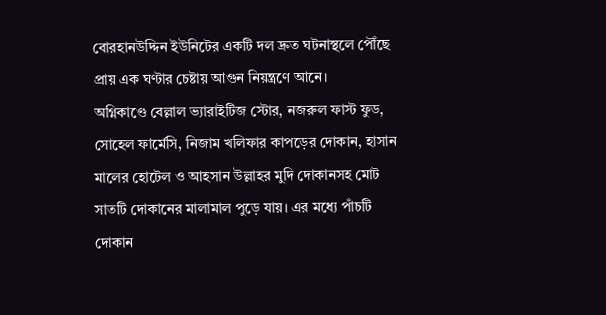বোরহানউদ্দিন ইউনিটের একটি দল দ্রুত ঘটনাস্থলে পৌঁছে প্রায় এক ঘণ্টার চেষ্টায় আগুন নিয়ন্ত্রণে আনে।
অগ্নিকাণ্ডে বেল্লাল ভ্যারাইটিজ স্টোর, নজরুল ফাস্ট ফুড, সোহেল ফার্মেসি, নিজাম খলিফার কাপড়ের দোকান, হাসান মালের হোটেল ও আহসান উল্লাহর মুদি দোকানসহ মোট সাতটি দোকানের মালামাল পুড়ে যায়। এর মধ্যে পাঁচটি দোকান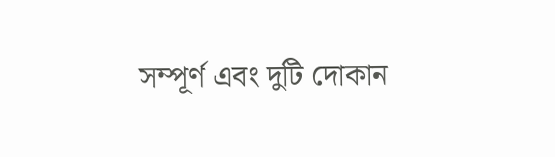সম্পূর্ণ এবং দুটি দোকান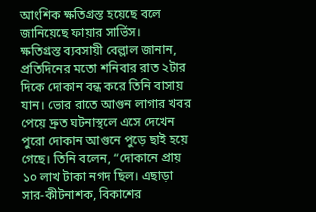আংশিক ক্ষতিগ্রস্ত হয়েছে বলে জানিয়েছে ফায়ার সার্ভিস।
ক্ষতিগ্রস্ত ব্যবসায়ী বেল্লাল জানান, প্রতিদিনের মতো শনিবার রাত ২টার দিকে দোকান বন্ধ করে তিনি বাসায় যান। ভোর রাতে আগুন লাগার খবর পেয়ে দ্রুত ঘটনাস্থলে এসে দেখেন পুরো দোকান আগুনে পুড়ে ছাই হয়ে গেছে। তিনি বলেন, “দোকানে প্রায় ১০ লাখ টাকা নগদ ছিল। এছাড়া সার-কীটনাশক, বিকাশের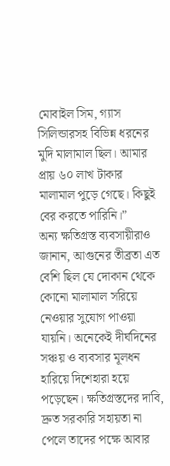মোবাইল সিম, গ্যাস সিলিন্ডারসহ বিভিন্ন ধরনের মুদি মালামাল ছিল। আমার প্রায় ৬০ লাখ টাকার মালামাল পুড়ে গেছে। কিছুই বের করতে পারিনি।”
অন্য ক্ষতিগ্রস্ত ব্যবসায়ীরাও জানান, আগুনের তীব্রতা এত বেশি ছিল যে দোকান থেকে কোনো মালামাল সরিয়ে নেওয়ার সুযোগ পাওয়া যায়নি। অনেকেই দীর্ঘদিনের সঞ্চয় ও ব্যবসার মূলধন হারিয়ে দিশেহারা হয়ে পড়েছেন। ক্ষতিগ্রস্তদের দাবি, দ্রুত সরকারি সহায়তা না পেলে তাদের পক্ষে আবার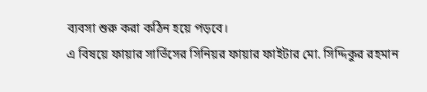ব্যবসা শুরু করা কঠিন হয়ে পড়বে।
এ বিষয়ে ফায়ার সার্ভিসের সিনিয়র ফায়ার ফাইটার মো. সিদ্দিকুর রহমান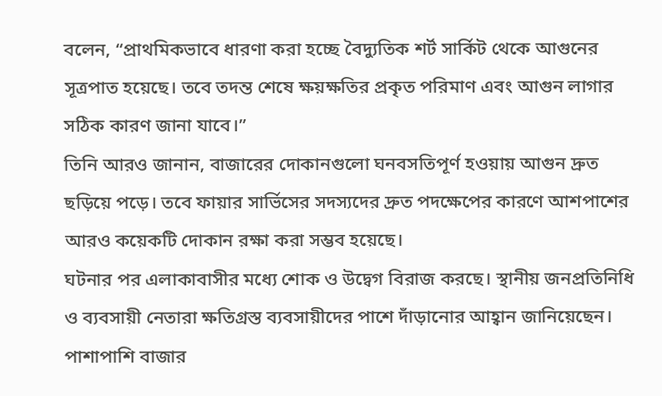বলেন, “প্রাথমিকভাবে ধারণা করা হচ্ছে বৈদ্যুতিক শর্ট সার্কিট থেকে আগুনের সূত্রপাত হয়েছে। তবে তদন্ত শেষে ক্ষয়ক্ষতির প্রকৃত পরিমাণ এবং আগুন লাগার সঠিক কারণ জানা যাবে।”
তিনি আরও জানান, বাজারের দোকানগুলো ঘনবসতিপূর্ণ হওয়ায় আগুন দ্রুত ছড়িয়ে পড়ে। তবে ফায়ার সার্ভিসের সদস্যদের দ্রুত পদক্ষেপের কারণে আশপাশের আরও কয়েকটি দোকান রক্ষা করা সম্ভব হয়েছে।
ঘটনার পর এলাকাবাসীর মধ্যে শোক ও উদ্বেগ বিরাজ করছে। স্থানীয় জনপ্রতিনিধি ও ব্যবসায়ী নেতারা ক্ষতিগ্রস্ত ব্যবসায়ীদের পাশে দাঁড়ানোর আহ্বান জানিয়েছেন। পাশাপাশি বাজার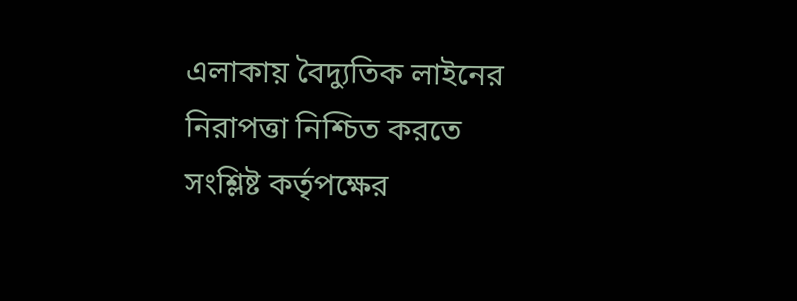এলাকায় বৈদ্যুতিক লাইনের নিরাপত্তা নিশ্চিত করতে সংশ্লিষ্ট কর্তৃপক্ষের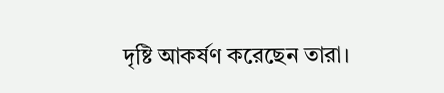দৃষ্টি আকর্ষণ করেছেন তারা।